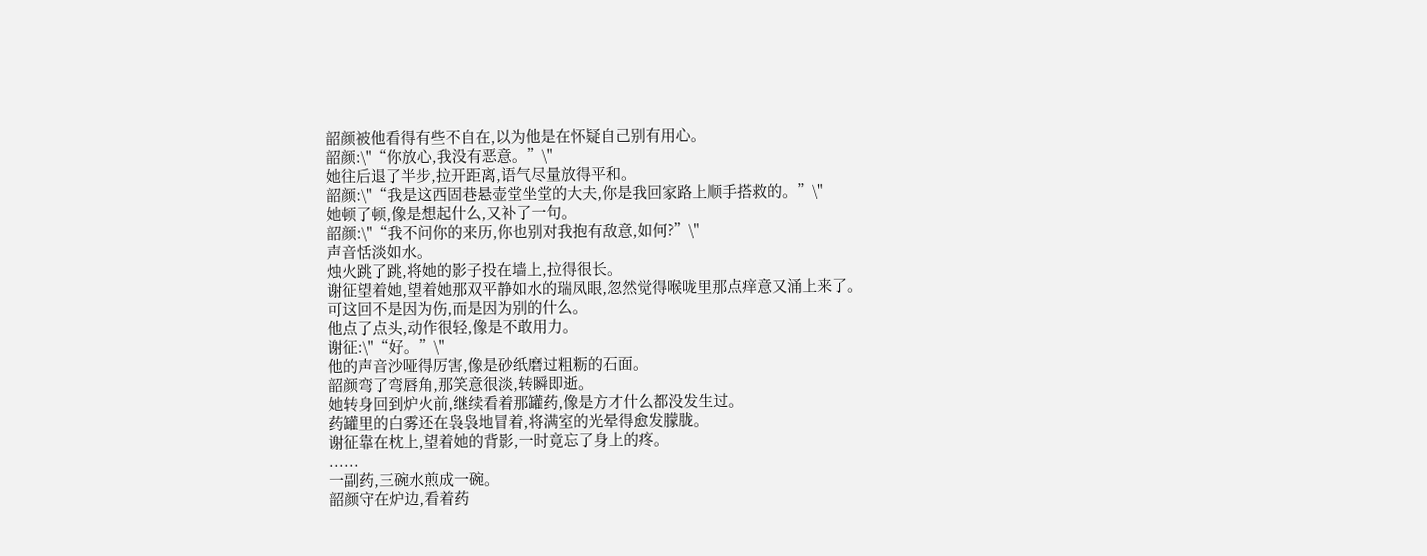韶颜被他看得有些不自在,以为他是在怀疑自己别有用心。
韶颜:\"“你放心,我没有恶意。”\"
她往后退了半步,拉开距离,语气尽量放得平和。
韶颜:\"“我是这西固巷悬壶堂坐堂的大夫,你是我回家路上顺手搭救的。”\"
她顿了顿,像是想起什么,又补了一句。
韶颜:\"“我不问你的来历,你也别对我抱有敌意,如何?”\"
声音恬淡如水。
烛火跳了跳,将她的影子投在墙上,拉得很长。
谢征望着她,望着她那双平静如水的瑞凤眼,忽然觉得喉咙里那点痒意又涌上来了。
可这回不是因为伤,而是因为别的什么。
他点了点头,动作很轻,像是不敢用力。
谢征:\"“好。”\"
他的声音沙哑得厉害,像是砂纸磨过粗粝的石面。
韶颜弯了弯唇角,那笑意很淡,转瞬即逝。
她转身回到炉火前,继续看着那罐药,像是方才什么都没发生过。
药罐里的白雾还在袅袅地冒着,将满室的光晕得愈发朦胧。
谢征靠在枕上,望着她的背影,一时竟忘了身上的疼。
......
一副药,三碗水煎成一碗。
韶颜守在炉边,看着药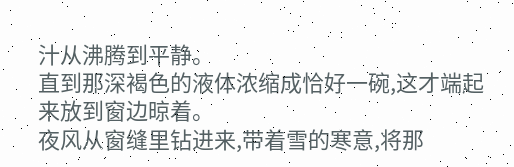汁从沸腾到平静。
直到那深褐色的液体浓缩成恰好一碗,这才端起来放到窗边晾着。
夜风从窗缝里钻进来,带着雪的寒意,将那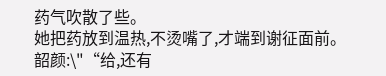药气吹散了些。
她把药放到温热,不烫嘴了,才端到谢征面前。
韶颜:\"“给,还有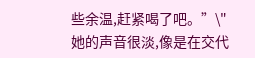些余温,赶紧喝了吧。”\"
她的声音很淡,像是在交代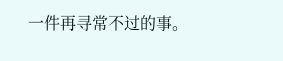一件再寻常不过的事。